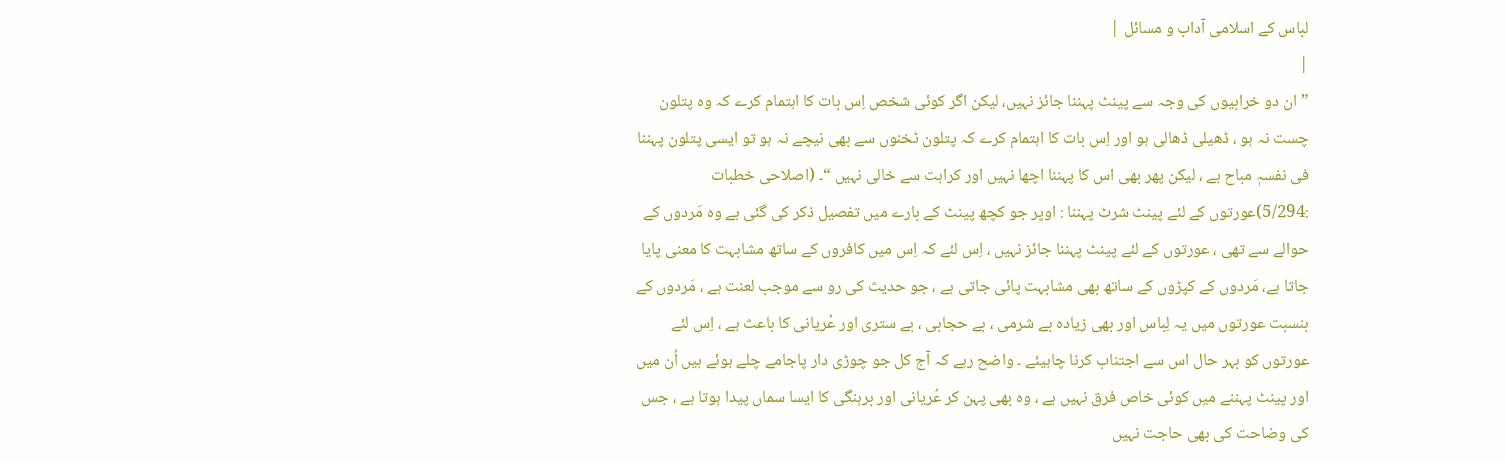لباس کے اسلامی آداب و مسائل |
|
”ان دو خرابیوں کی وجہ سے پینٹ پہننا جائز نہیں، لیکن اگر کوئی شخص اِس بات کا اہتمام کرے کہ وہ پتلون چست نہ ہو ، ڈھیلی ڈھالی ہو اور اِس بات کا اہتمام کرے کہ پتلون ٹخنوں سے بھی نیچے نہ ہو تو ایسی پتلون پہننا فی نفسہٖ مباح ہے ، لیکن پھر بھی اس کا پہننا اچھا نہیں اور کراہت سے خالی نہیں “۔ (اصلاحی خطبات :5/294)عورتوں کے لئے پینٹ شرٹ پہننا : اوپر جو کچھ پینٹ کے بارے میں تفصیل ذکر کی گئی ہے وہ مَردوں کے حوالے سے تھی ، عورتوں کے لئے پینٹ پہننا جائز نہیں ، اِس لئے کہ اِس میں کافروں کے ساتھ مشابہت کا معنی پایا جاتا ہے، مَردوں کے کپڑوں کے ساتھ بھی مشابہت پائی جاتی ہے ، جو حدیث کی رو سے موجب لعنت ہے ، مَردوں کے بنسبت عورتوں میں یہ لِباس اور بھی زیادہ بے شرمی ، بے حجابی ، بے ستری اور عُریانی کا باعث ہے ، اِس لئے عورتوں کو بہر حال اس سے اجتناب کرنا چاہیئے ۔ واضح رہے کہ آج کل جو چوڑی دار پاجامے چلے ہوئے ہیں اُن میں اور پینٹ پہننے میں کوئی خاص فرق نہیں ہے ، وہ بھی پہن کر عُریانی اور برہنگی کا ایسا سماں پیدا ہوتا ہے ، جس کی وضاحت کی بھی حاجت نہیں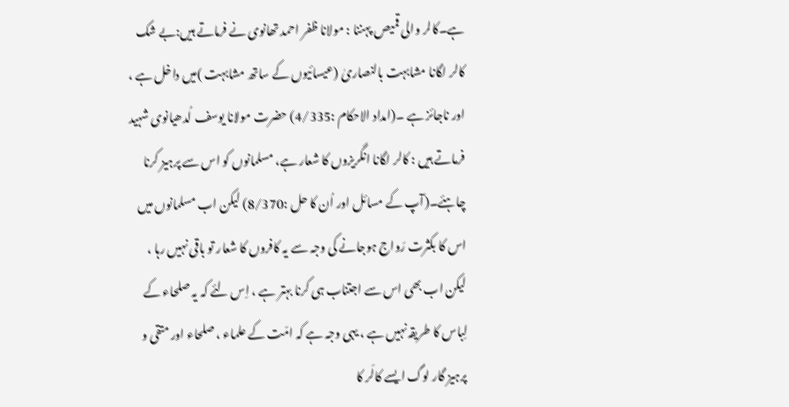ہے۔کالر والی قمیص پہننا : مولانا ظفر احمد تھانوی نے فرماتے ہیں:بے شک کالر لگانا مشابہت بالنصاریٰ (عیسائیوں کے ساتھ مشابہت )میں داخل ہے ، اور ناجائز ہے ۔(امداد الاحکام :4/335) حضرت مولانا یوسف لُدھیانوی شہید فرماتے ہیں : کالر لگانا انگریزوں کا شعار ہے، مسلمانوں کو اس سے پرہیز کرنا چاہئے۔(آپ کے مسائل اور اُن کا حل :8/370) لیکن اب مسلمانوں میں اس کا بکثرت رَواج ہوجانے کی وجہ سے یہ کافروں کا شعار تو باقی نہیں رہا ، لیکن اب بھی اس سے اجتناب ہی کرنا بہتر ہے ، اِس لئے کہ یہ صلحاء کے لِباس کا طریقہ نہیں ہے ، یہی وجہ ہے کہ امّت کے علماء ، صلحاء اور متقی و پرہیز گار لوگ ایسے کالَر کا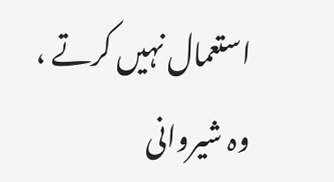استعمال نہیں کرتے ، وہ شیروانی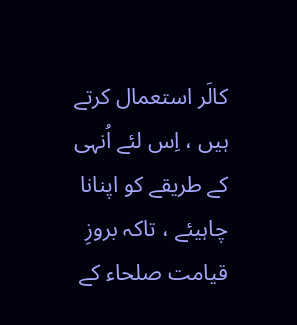کالَر استعمال کرتے ہیں ، اِس لئے اُنہی کے طریقے کو اپنانا چاہیئے ، تاکہ بروزِ قیامت صلحاء کے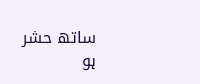ساتھ حشر ہو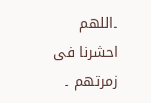۔اللھم احشرنا فی زمرتھم ۔